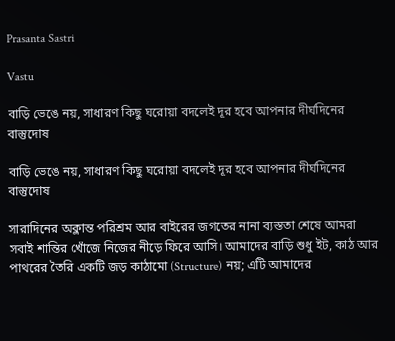Prasanta Sastri

Vastu

বাড়ি ভেঙে নয়, সাধারণ কিছু ঘরোয়া বদলেই দূর হবে আপনার দীর্ঘদিনের বাস্তুদোষ

বাড়ি ভেঙে নয়, সাধারণ কিছু ঘরোয়া বদলেই দূর হবে আপনার দীর্ঘদিনের বাস্তুদোষ

সারাদিনের অক্লান্ত পরিশ্রম আর বাইরের জগতের নানা ব্যস্ততা শেষে আমরা সবাই শান্তির খোঁজে নিজের নীড়ে ফিরে আসি। আমাদের বাড়ি শুধু ইট, কাঠ আর পাথরের তৈরি একটি জড় কাঠামো (Structure) নয়; এটি আমাদের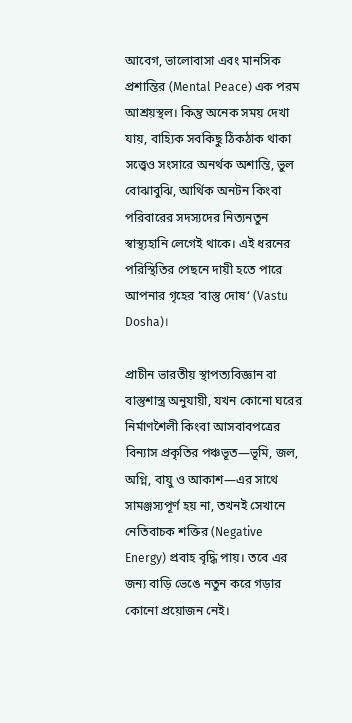আবেগ, ভালোবাসা এবং মানসিক প্রশান্তির (Mental Peace) এক পরম আশ্রয়স্থল। কিন্তু অনেক সময় দেখা যায়, বাহ্যিক সবকিছু ঠিকঠাক থাকা সত্ত্বেও সংসারে অনর্থক অশান্তি, ভুল বোঝাবুঝি, আর্থিক অনটন কিংবা পরিবারের সদস্যদের নিত্যনতুন স্বাস্থ্যহানি লেগেই থাকে। এই ধরনের পরিস্থিতির পেছনে দায়ী হতে পারে আপনার গৃহের ‘বাস্তু দোষ‘ (Vastu Dosha)।

প্রাচীন ভারতীয় স্থাপত্যবিজ্ঞান বা বাস্তুশাস্ত্র অনুযায়ী, যখন কোনো ঘরের নির্মাণশৈলী কিংবা আসবাবপত্রের বিন্যাস প্রকৃতির পঞ্চভূত—ভূমি, জল, অগ্নি, বায়ু ও আকাশ—এর সাথে সামঞ্জস্যপূর্ণ হয় না, তখনই সেখানে নেতিবাচক শক্তির (Negative Energy) প্রবাহ বৃদ্ধি পায়। তবে এর জন্য বাড়ি ভেঙে নতুন করে গড়ার কোনো প্রয়োজন নেই।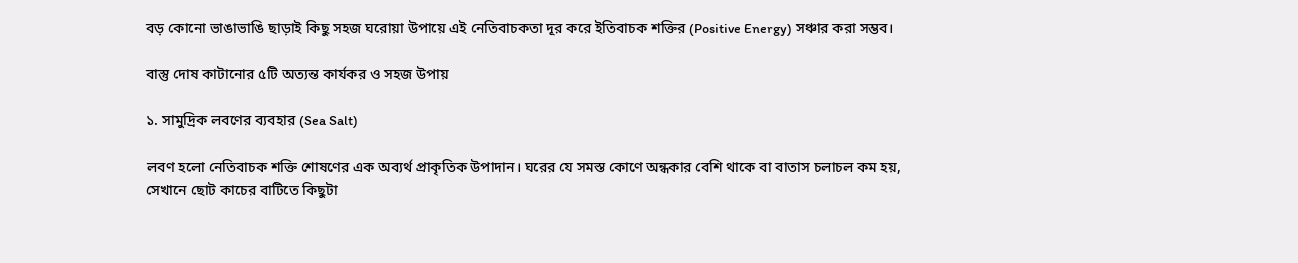বড় কোনো ভাঙাভাঙি ছাড়াই কিছু সহজ ঘরোয়া উপায়ে এই নেতিবাচকতা দূর করে ইতিবাচক শক্তির (Positive Energy) সঞ্চার করা সম্ভব।

বাস্তু দোষ কাটানোর ৫টি অত্যন্ত কার্যকর ও সহজ উপায়

১. সামুদ্রিক লবণের ব্যবহার (Sea Salt)

লবণ হলো নেতিবাচক শক্তি শোষণের এক অব্যর্থ প্রাকৃতিক উপাদান। ঘরের যে সমস্ত কোণে অন্ধকার বেশি থাকে বা বাতাস চলাচল কম হয়, সেখানে ছোট কাচের বাটিতে কিছুটা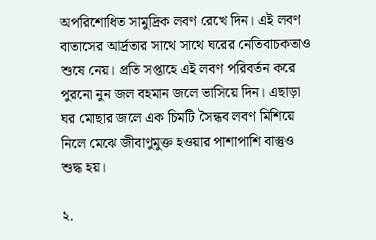অপরিশোধিত সামুদ্রিক লবণ রেখে দিন। এই লবণ বাতাসের আর্দ্রতার সাথে সাথে ঘরের নেতিবাচকতাও শুষে নেয়। প্রতি সপ্তাহে এই লবণ পরিবর্তন করে পুরনো নুন জল বহমান জলে ভাসিয়ে দিন। এছাড়া ঘর মোছার জলে এক চিমটি সৈন্ধব লবণ মিশিয়ে নিলে মেঝে জীবাণুমুক্ত হওয়ার পাশাপাশি বাস্তুও শুদ্ধ হয়।

২.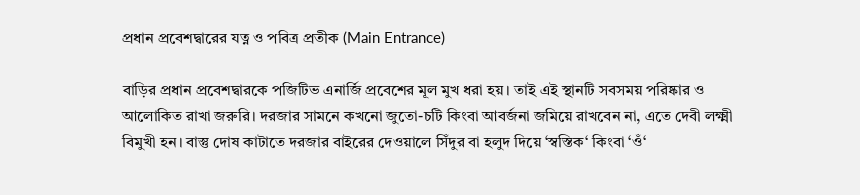প্রধান প্রবেশদ্বারের যত্ন ও পবিত্র প্রতীক (Main Entrance)

বাড়ির প্রধান প্রবেশদ্বারকে পজিটিভ এনার্জি প্রবেশের মূল মুখ ধরা হয়। তাই এই স্থানটি সবসময় পরিষ্কার ও আলোকিত রাখা জরুরি। দরজার সামনে কখনো জুতো-চটি কিংবা আবর্জনা জমিয়ে রাখবেন না, এতে দেবী লক্ষ্মী বিমুখী হন। বাস্তু দোষ কাটাতে দরজার বাইরের দেওয়ালে সিঁদুর বা হলুদ দিয়ে ‘স্বস্তিক‘ কিংবা ‘ওঁ‘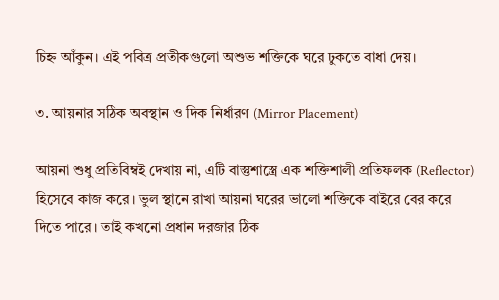চিহ্ন আঁকুন। এই পবিত্র প্রতীকগুলো অশুভ শক্তিকে ঘরে ঢুকতে বাধা দেয়।

৩. আয়নার সঠিক অবস্থান ও দিক নির্ধারণ (Mirror Placement)

আয়না শুধু প্রতিবিম্বই দেখায় না, এটি বাস্তুশাস্ত্রে এক শক্তিশালী প্রতিফলক (Reflector) হিসেবে কাজ করে। ভুল স্থানে রাখা আয়না ঘরের ভালো শক্তিকে বাইরে বের করে দিতে পারে। তাই কখনো প্রধান দরজার ঠিক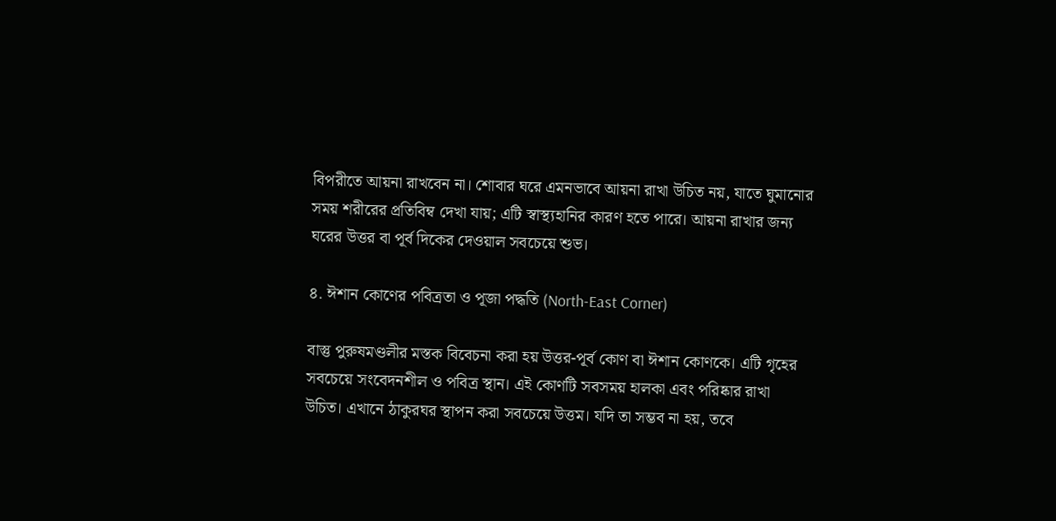বিপরীতে আয়না রাখবেন না। শোবার ঘরে এমনভাবে আয়না রাখা উচিত নয়, যাতে ঘুমানোর সময় শরীরের প্রতিবিম্ব দেখা যায়; এটি স্বাস্থ্যহানির কারণ হতে পারে। আয়না রাখার জন্য ঘরের উত্তর বা পূর্ব দিকের দেওয়াল সবচেয়ে শুভ।

৪. ঈশান কোণের পবিত্রতা ও পূজা পদ্ধতি (North-East Corner)

বাস্তু পুরুষমণ্ডলীর মস্তক বিবেচনা করা হয় উত্তর-পূর্ব কোণ বা ঈশান কোণকে। এটি গৃহের সবচেয়ে সংবেদনশীল ও পবিত্র স্থান। এই কোণটি সবসময় হালকা এবং পরিষ্কার রাখা উচিত। এখানে ঠাকুরঘর স্থাপন করা সবচেয়ে উত্তম। যদি তা সম্ভব না হয়, তবে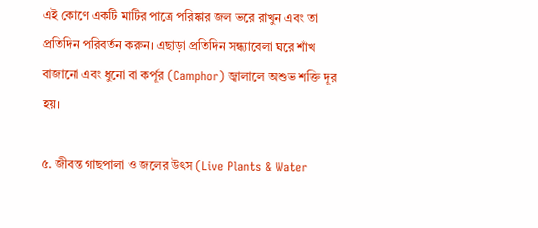এই কোণে একটি মাটির পাত্রে পরিষ্কার জল ভরে রাখুন এবং তা প্রতিদিন পরিবর্তন করুন। এছাড়া প্রতিদিন সন্ধ্যাবেলা ঘরে শাঁখ বাজানো এবং ধুনো বা কর্পূর (Camphor) জ্বালালে অশুভ শক্তি দূর হয়।

৫. জীবন্ত গাছপালা ও জলের উৎস (Live Plants & Water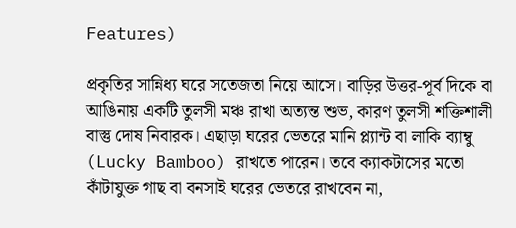Features)

প্রকৃতির সান্নিধ্য ঘরে সতেজতা নিয়ে আসে। বাড়ির উত্তর-পূর্ব দিকে বা আঙিনায় একটি তুলসী মঞ্চ রাখা অত্যন্ত শুভ, কারণ তুলসী শক্তিশালী বাস্তু দোষ নিবারক। এছাড়া ঘরের ভেতরে মানি প্ল্যান্ট বা লাকি ব্যাম্বু (Lucky Bamboo) রাখতে পারেন। তবে ক্যাকটাসের মতো কাঁটাযুক্ত গাছ বা বনসাই ঘরের ভেতরে রাখবেন না,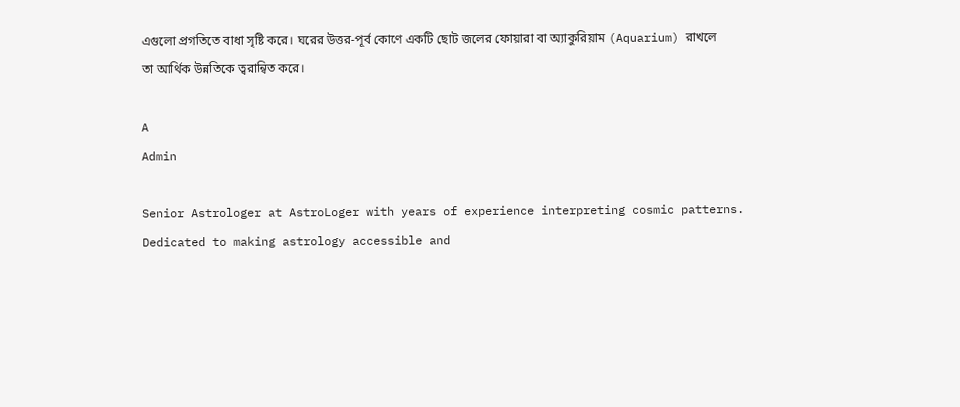এগুলো প্রগতিতে বাধা সৃষ্টি করে। ঘরের উত্তর-পূর্ব কোণে একটি ছোট জলের ফোয়ারা বা অ্যাকুরিয়াম (Aquarium) রাখলে তা আর্থিক উন্নতিকে ত্বরান্বিত করে।

A
Admin

Senior Astrologer at AstroLoger with years of experience interpreting cosmic patterns. Dedicated to making astrology accessible and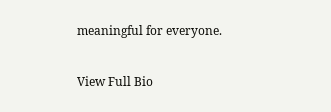meaningful for everyone.

View Full Bio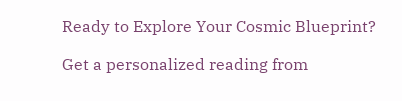Ready to Explore Your Cosmic Blueprint?

Get a personalized reading from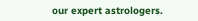our expert astrologers.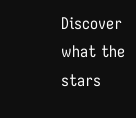Discover what the stars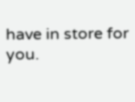have in store for you.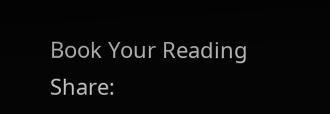Book Your Reading
Share: